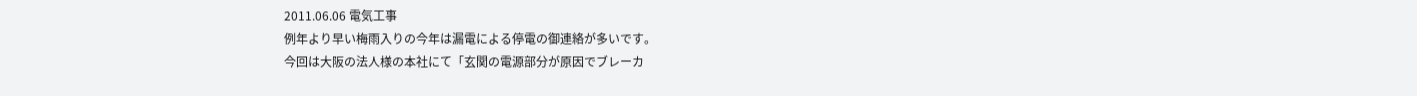2011.06.06 電気工事
例年より早い梅雨入りの今年は漏電による停電の御連絡が多いです。
今回は大阪の法人様の本社にて「玄関の電源部分が原因でブレーカ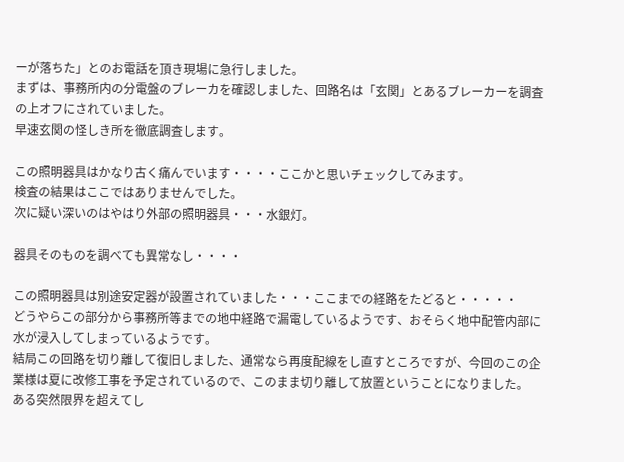ーが落ちた」とのお電話を頂き現場に急行しました。
まずは、事務所内の分電盤のブレーカを確認しました、回路名は「玄関」とあるブレーカーを調査の上オフにされていました。
早速玄関の怪しき所を徹底調査します。

この照明器具はかなり古く痛んでいます・・・・ここかと思いチェックしてみます。
検査の結果はここではありませんでした。
次に疑い深いのはやはり外部の照明器具・・・水銀灯。

器具そのものを調べても異常なし・・・・

この照明器具は別途安定器が設置されていました・・・ここまでの経路をたどると・・・・・
どうやらこの部分から事務所等までの地中経路で漏電しているようです、おそらく地中配管内部に水が浸入してしまっているようです。
結局この回路を切り離して復旧しました、通常なら再度配線をし直すところですが、今回のこの企業様は夏に改修工事を予定されているので、このまま切り離して放置ということになりました。
ある突然限界を超えてし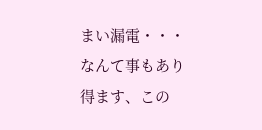まい漏電・・・なんて事もあり得ます、この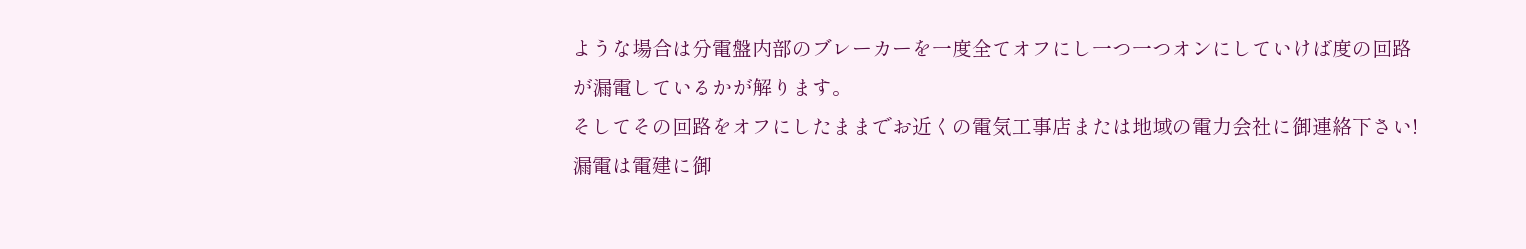ような場合は分電盤内部のブレーカーを一度全てオフにし一つ一つオンにしていけば度の回路が漏電しているかが解ります。
そしてその回路をオフにしたままでお近くの電気工事店または地域の電力会社に御連絡下さい!
漏電は電建に御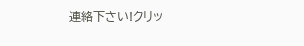連絡下さい!クリッ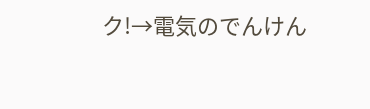ク!→電気のでんけん